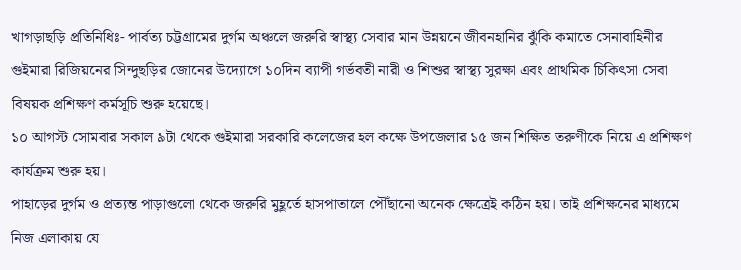খাগড়াছড়ি প্রতিনিধিঃ- পার্বত্য চট্টগ্রামের দুর্গম অঞ্চলে জরুরি স্বাস্থ্য সেবার মান উন্নয়নে জীবনহানির ঝুঁকি কমাতে সেনাবাহিনীর গুইমারা রিজিয়নের সিন্দুছড়ির জোনের উদ্যোগে ১০দিন ব্যাপী গর্ভবতী নারী ও শিশুর স্বাস্থ্য সুরক্ষা এবং প্রাথমিক চিকিৎসা সেবা বিষয়ক প্রশিক্ষণ কর্মসূচি শুরু হয়েছে।
১০ আগস্ট সোমবার সকাল ৯টা থেকে গুইমারা সরকারি কলেজের হল কক্ষে উপজেলার ১৫ জন শিক্ষিত তরুণীকে নিয়ে এ প্রশিক্ষণ কার্যক্রম শুরু হয়।
পাহাড়ের দুর্গম ও প্রত্যন্ত পাড়াগুলো থেকে জরুরি মুহূর্তে হাসপাতালে পৌঁছানো অনেক ক্ষেত্রেই কঠিন হয়। তাই প্রশিক্ষনের মাধ্যমে নিজ এলাকায় যে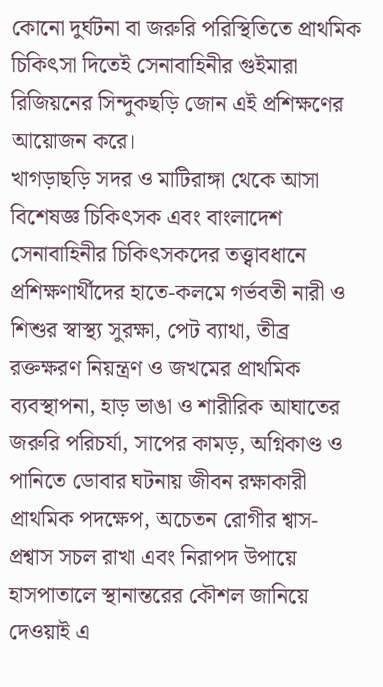কোনো দুর্ঘটনা বা জরুরি পরিস্থিতিতে প্রাথমিক চিকিৎসা দিতেই সেনাবাহিনীর গুইমারা রিজিয়নের সিন্দুকছড়ি জোন এই প্রশিক্ষণের আয়োজন করে।
খাগড়াছড়ি সদর ও মাটিরাঙ্গা থেকে আসা বিশেষজ্ঞ চিকিৎসক এবং বাংলাদেশ সেনাবাহিনীর চিকিৎসকদের তত্ত্বাবধানে প্রশিক্ষণার্থীদের হাতে-কলমে গর্ভবতী নারী ও শিশুর স্বাস্থ্য সুরক্ষা, পেট ব্যাথা, তীব্র রক্তক্ষরণ নিয়ন্ত্রণ ও জখমের প্রাথমিক ব্যবস্থাপনা, হাড় ভাঙা ও শারীরিক আঘাতের জরুরি পরিচর্যা, সাপের কামড়, অগ্নিকাণ্ড ও পানিতে ডোবার ঘটনায় জীবন রক্ষাকারী প্রাথমিক পদক্ষেপ, অচেতন রোগীর শ্বাস-প্রশ্বাস সচল রাখা এবং নিরাপদ উপায়ে হাসপাতালে স্থানান্তরের কৌশল জানিয়ে দেওয়াই এ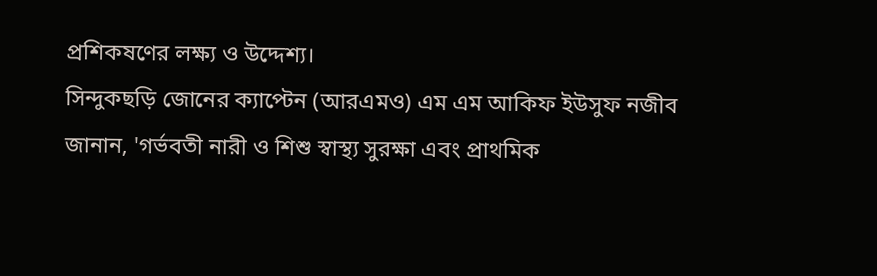প্রশিকষণের লক্ষ্য ও উদ্দেশ্য।
সিন্দুকছড়ি জোনের ক্যাপ্টেন (আরএমও) এম এম আকিফ ইউসুফ নজীব জানান, 'গর্ভবতী নারী ও শিশু স্বাস্থ্য সুরক্ষা এবং প্রাথমিক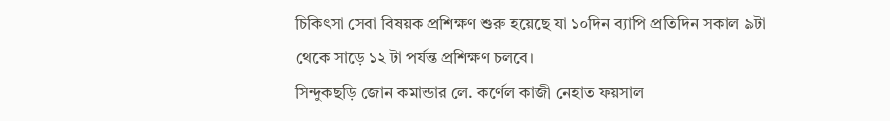চিকিৎসা সেবা বিষয়ক প্রশিক্ষণ শুরু হয়েছে যা ১০দিন ব্যাপি প্রতিদিন সকাল ৯টা থেকে সাড়ে ১২ টা পর্যন্ত প্রশিক্ষণ চলবে।
সিন্দুকছড়ি জোন কমান্ডার লে. কর্ণেল কাজী নেহাত ফয়সাল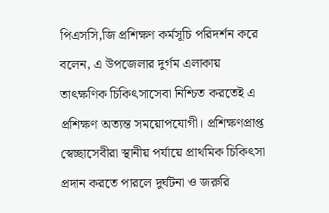পিএসসি,জি প্রশিক্ষণ কর্মসূচি পরিদর্শন করে বলেন, এ উপজেলার দুর্গম এলাকায় তাৎক্ষণিক চিকিৎসাসেবা নিশ্চিত করতেই এ প্রশিক্ষণ অত্যন্ত সময়োপযোগী। প্রশিক্ষণপ্রাপ্ত স্বেচ্ছাসেবীরা স্থানীয় পর্যায়ে প্রাথমিক চিকিৎসা প্রদান করতে পারলে দুর্ঘটনা ও জরুরি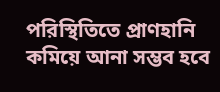পরিস্থিতিতে প্রাণহানি কমিয়ে আনা সম্ভব হবে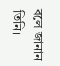বলে জানান তিনি।